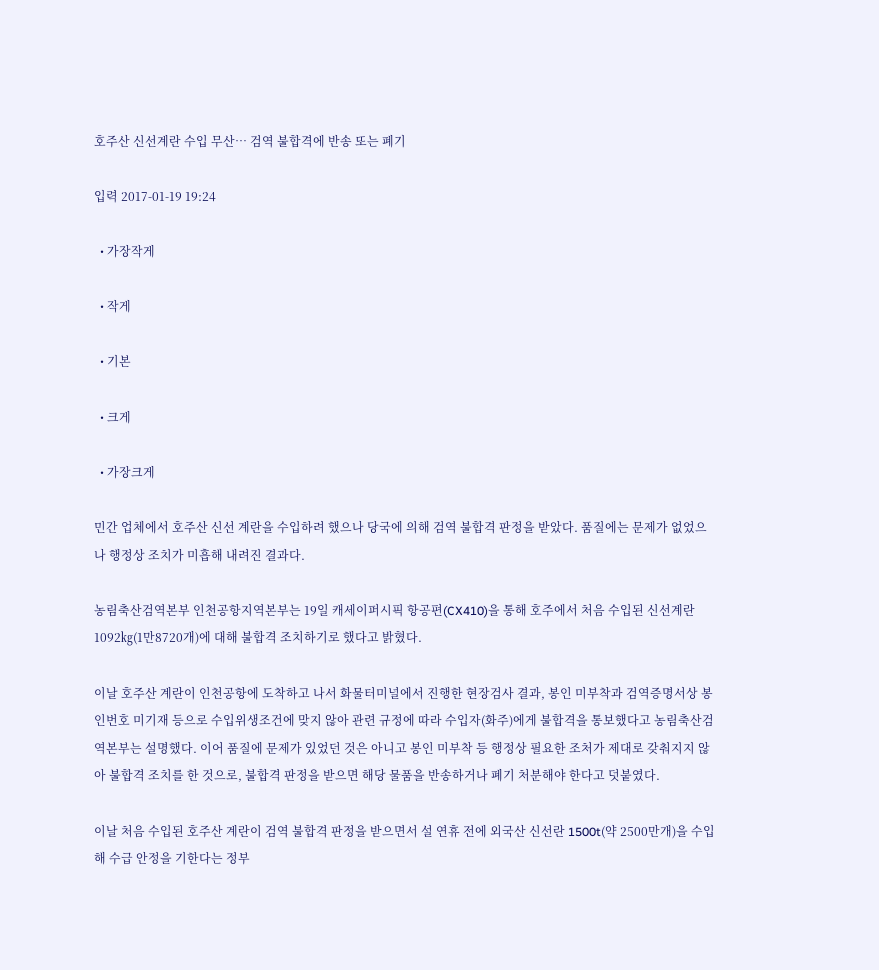호주산 신선계란 수입 무산… 검역 불합격에 반송 또는 폐기

입력 2017-01-19 19:24

  • 가장작게

  • 작게

  • 기본

  • 크게

  • 가장크게

민간 업체에서 호주산 신선 계란을 수입하려 했으나 당국에 의해 검역 불합격 판정을 받았다. 품질에는 문제가 없었으나 행정상 조치가 미흡해 내려진 결과다.

농림축산검역본부 인천공항지역본부는 19일 캐세이퍼시픽 항공편(CX410)을 통해 호주에서 처음 수입된 신선계란 1092㎏(1만8720개)에 대해 불합격 조치하기로 했다고 밝혔다.

이날 호주산 계란이 인천공항에 도착하고 나서 화물터미널에서 진행한 현장검사 결과, 봉인 미부착과 검역증명서상 봉인번호 미기재 등으로 수입위생조건에 맞지 않아 관련 규정에 따라 수입자(화주)에게 불합격을 통보했다고 농림축산검역본부는 설명했다. 이어 품질에 문제가 있었던 것은 아니고 봉인 미부착 등 행정상 필요한 조처가 제대로 갖춰지지 않아 불합격 조치를 한 것으로, 불합격 판정을 받으면 해당 물품을 반송하거나 폐기 처분해야 한다고 덧붙였다.

이날 처음 수입된 호주산 계란이 검역 불합격 판정을 받으면서 설 연휴 전에 외국산 신선란 1500t(약 2500만개)을 수입해 수급 안정을 기한다는 정부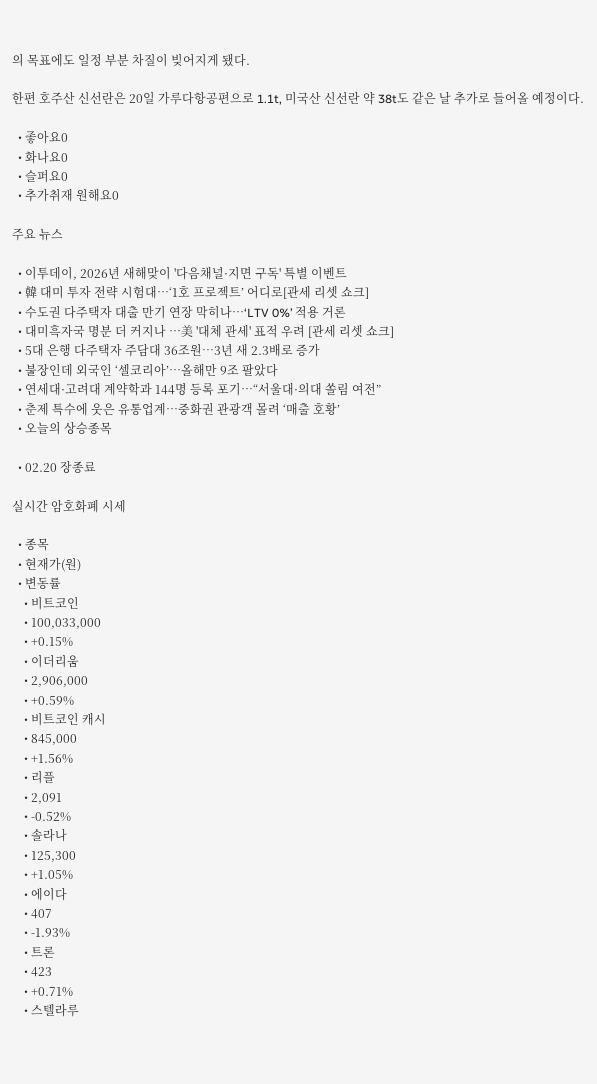의 목표에도 일정 부분 차질이 빚어지게 됐다.

한편 호주산 신선란은 20일 가루다항공편으로 1.1t, 미국산 신선란 약 38t도 같은 날 추가로 들어올 예정이다.

  • 좋아요0
  • 화나요0
  • 슬퍼요0
  • 추가취재 원해요0

주요 뉴스

  • 이투데이, 2026년 새해맞이 '다음채널·지면 구독' 특별 이벤트
  • 韓 대미 투자 전략 시험대…‘1호 프로젝트’ 어디로[관세 리셋 쇼크]
  • 수도권 다주택자 대출 만기 연장 막히나⋯‘LTV 0%’ 적용 거론
  • 대미흑자국 명분 더 커지나 …美 '대체 관세' 표적 우려 [관세 리셋 쇼크]
  • 5대 은행 다주택자 주담대 36조원⋯3년 새 2.3배로 증가
  • 불장인데 외국인 ‘셀코리아’…올해만 9조 팔았다
  • 연세대·고려대 계약학과 144명 등록 포기…“서울대·의대 쏠림 여전”
  • 춘제 특수에 웃은 유통업계…중화권 관광객 몰려 ‘매출 호황’
  • 오늘의 상승종목

  • 02.20 장종료

실시간 암호화폐 시세

  • 종목
  • 현재가(원)
  • 변동률
    • 비트코인
    • 100,033,000
    • +0.15%
    • 이더리움
    • 2,906,000
    • +0.59%
    • 비트코인 캐시
    • 845,000
    • +1.56%
    • 리플
    • 2,091
    • -0.52%
    • 솔라나
    • 125,300
    • +1.05%
    • 에이다
    • 407
    • -1.93%
    • 트론
    • 423
    • +0.71%
    • 스텔라루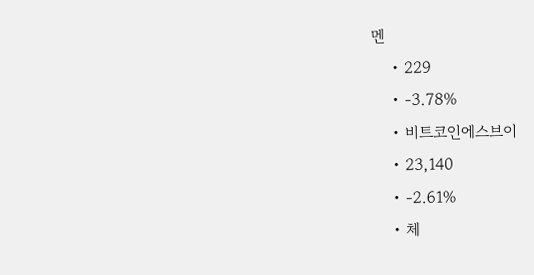멘
    • 229
    • -3.78%
    • 비트코인에스브이
    • 23,140
    • -2.61%
    • 체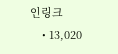인링크
    • 13,020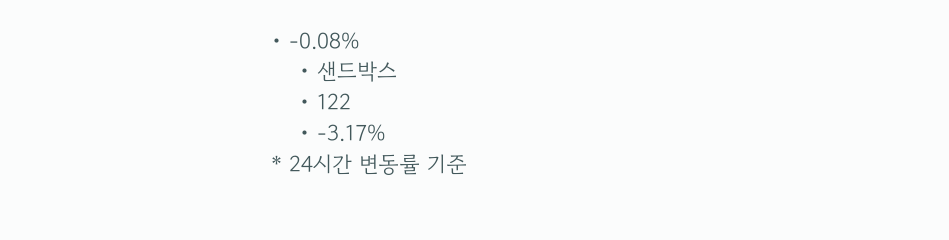• -0.08%
    • 샌드박스
    • 122
    • -3.17%
* 24시간 변동률 기준